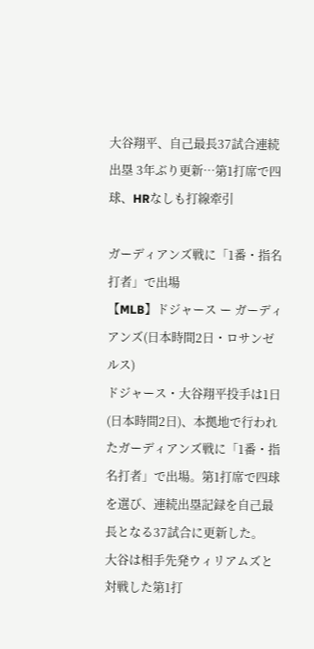大谷翔平、自己最長37試合連続出塁 3年ぶり更新…第1打席で四球、HRなしも打線牽引

ガーディアンズ戦に「1番・指名打者」で出場
【MLB】ドジャース ー ガーディアンズ(日本時間2日・ロサンゼルス)
ドジャース・大谷翔平投手は1日(日本時間2日)、本拠地で行われたガーディアンズ戦に「1番・指名打者」で出場。第1打席で四球を選び、連続出塁記録を自己最長となる37試合に更新した。
大谷は相手先発ウィリアムズと対戦した第1打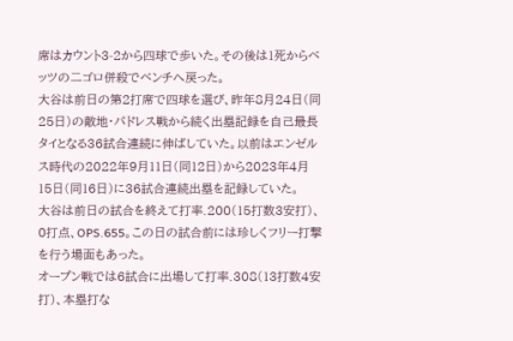席はカウント3-2から四球で歩いた。その後は1死からベッツの二ゴロ併殺でベンチへ戻った。
大谷は前日の第2打席で四球を選び、昨年8月24日(同25日)の敵地・パドレス戦から続く出塁記録を自己最長タイとなる36試合連続に伸ばしていた。以前はエンゼルス時代の2022年9月11日(同12日)から2023年4月15日(同16日)に36試合連続出塁を記録していた。
大谷は前日の試合を終えて打率.200(15打数3安打)、0打点、OPS.655。この日の試合前には珍しくフリー打撃を行う場面もあった。
オープン戦では6試合に出場して打率.308(13打数4安打)、本塁打な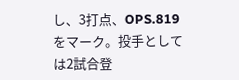し、3打点、OPS.819をマーク。投手としては2試合登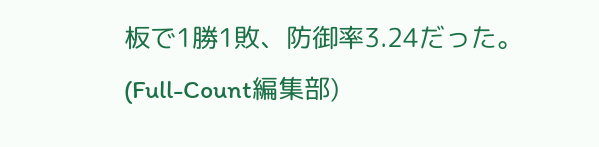板で1勝1敗、防御率3.24だった。
(Full-Count編集部)